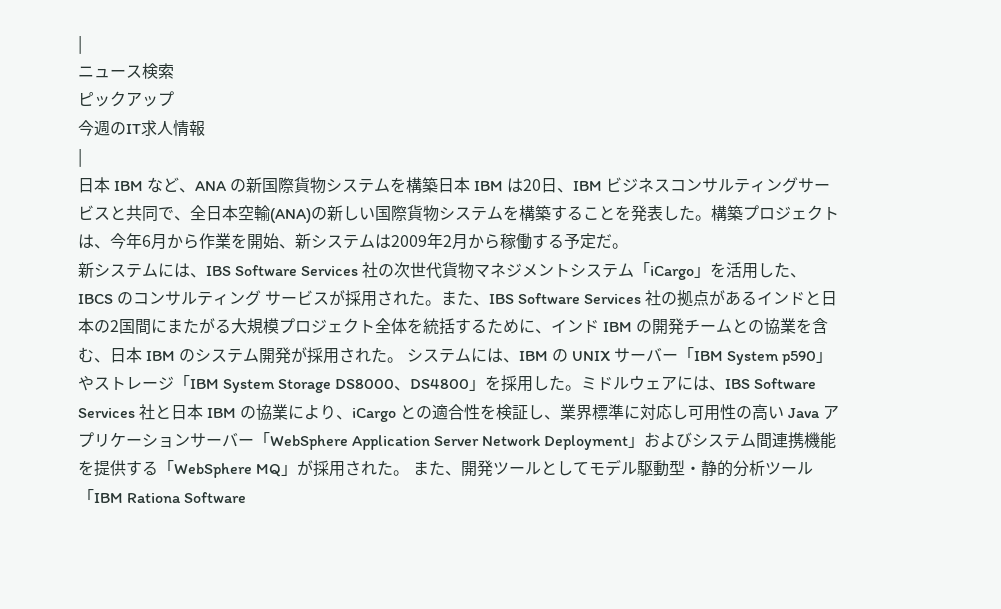|
ニュース検索
ピックアップ
今週のIT求人情報
|
日本 IBM など、ANA の新国際貨物システムを構築日本 IBM は20日、IBM ビジネスコンサルティングサービスと共同で、全日本空輸(ANA)の新しい国際貨物システムを構築することを発表した。構築プロジェクトは、今年6月から作業を開始、新システムは2009年2月から稼働する予定だ。
新システムには、IBS Software Services 社の次世代貨物マネジメントシステム「iCargo」を活用した、IBCS のコンサルティング サービスが採用された。また、IBS Software Services 社の拠点があるインドと日本の2国間にまたがる大規模プロジェクト全体を統括するために、インド IBM の開発チームとの協業を含む、日本 IBM のシステム開発が採用された。 システムには、IBM の UNIX サーバー「IBM System p590」やストレージ「IBM System Storage DS8000、DS4800」を採用した。ミドルウェアには、IBS Software Services 社と日本 IBM の協業により、iCargo との適合性を検証し、業界標準に対応し可用性の高い Java アプリケーションサーバー「WebSphere Application Server Network Deployment」およびシステム間連携機能を提供する「WebSphere MQ」が採用された。 また、開発ツールとしてモデル駆動型・静的分析ツール「IBM Rationa Software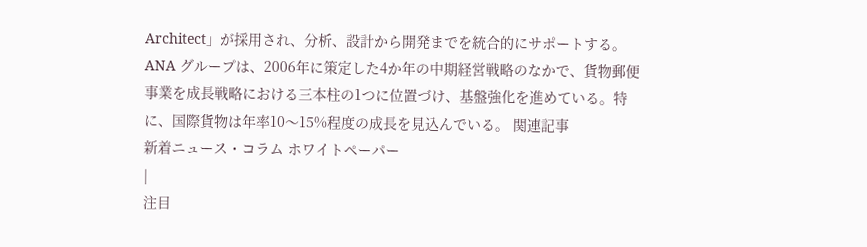Architect」が採用され、分析、設計から開発までを統合的にサポートする。 ANA グループは、2006年に策定した4か年の中期経営戦略のなかで、貨物郵便事業を成長戦略における三本柱の1つに位置づけ、基盤強化を進めている。特に、国際貨物は年率10〜15%程度の成長を見込んでいる。 関連記事
新着ニュース・コラム ホワイトペーパー
|
注目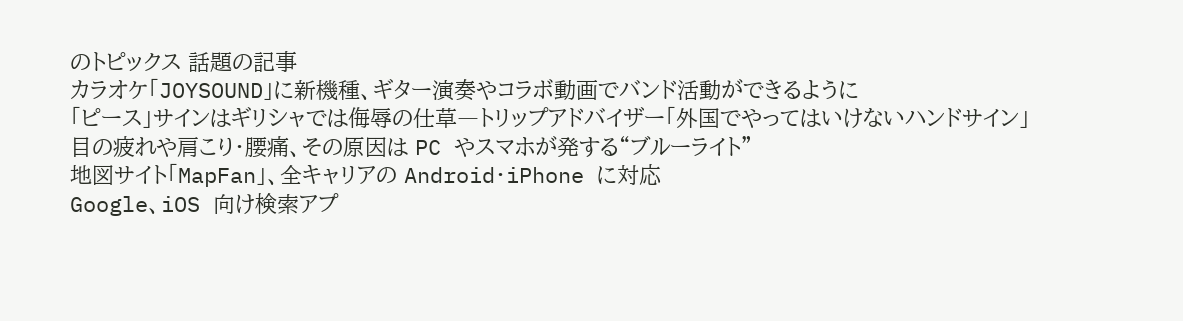のトピックス 話題の記事
カラオケ「JOYSOUND」に新機種、ギター演奏やコラボ動画でバンド活動ができるように
「ピース」サインはギリシャでは侮辱の仕草―トリップアドバイザー「外国でやってはいけないハンドサイン」
目の疲れや肩こり・腰痛、その原因は PC やスマホが発する“ブルーライト”
地図サイト「MapFan」、全キャリアの Android・iPhone に対応
Google、iOS 向け検索アプ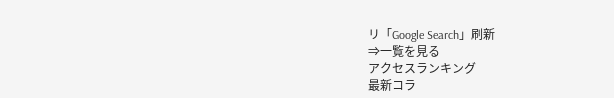リ「Google Search」刷新
⇒一覧を見る
アクセスランキング
最新コラ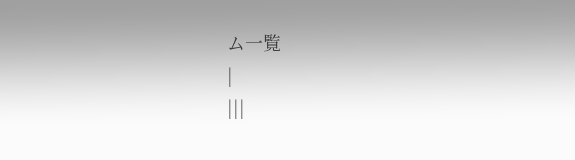ム一覧
|
|||